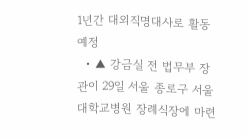1년간 대외직명대사로 활동 예정
  • ▲ 강금실 전 법무부 장관이 29일 서울 종로구 서울대학교병원 장례식장에 마련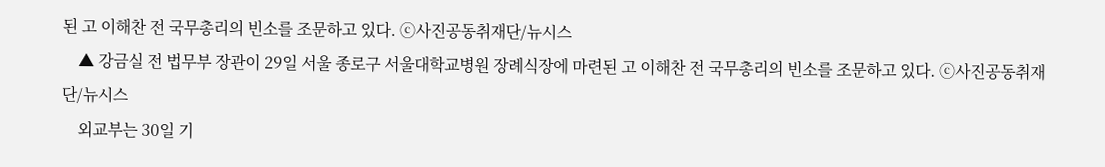된 고 이해찬 전 국무총리의 빈소를 조문하고 있다. ⓒ사진공동취재단/뉴시스
    ▲ 강금실 전 법무부 장관이 29일 서울 종로구 서울대학교병원 장례식장에 마련된 고 이해찬 전 국무총리의 빈소를 조문하고 있다. ⓒ사진공동취재단/뉴시스
    외교부는 30일 기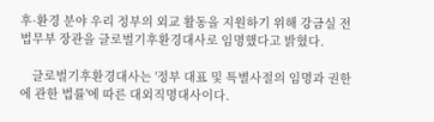후·환경 분야 우리 정부의 외교 활동을 지원하기 위해 강금실 전 법무부 장관을 글로벌기후환경대사로 임명했다고 밝혔다.

    글로벌기후환경대사는 '정부 대표 및 특별사절의 임명과 권한에 관한 법률'에 따른 대외직명대사이다.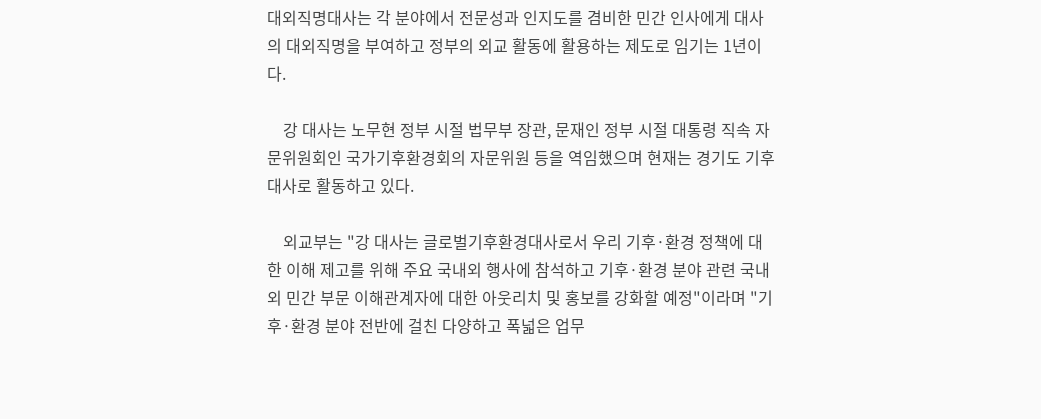대외직명대사는 각 분야에서 전문성과 인지도를 겸비한 민간 인사에게 대사의 대외직명을 부여하고 정부의 외교 활동에 활용하는 제도로 임기는 1년이다.

    강 대사는 노무현 정부 시절 법무부 장관, 문재인 정부 시절 대통령 직속 자문위원회인 국가기후환경회의 자문위원 등을 역임했으며 현재는 경기도 기후대사로 활동하고 있다.

    외교부는 "강 대사는 글로벌기후환경대사로서 우리 기후·환경 정책에 대한 이해 제고를 위해 주요 국내외 행사에 참석하고 기후·환경 분야 관련 국내외 민간 부문 이해관계자에 대한 아웃리치 및 홍보를 강화할 예정"이라며 "기후·환경 분야 전반에 걸친 다양하고 폭넓은 업무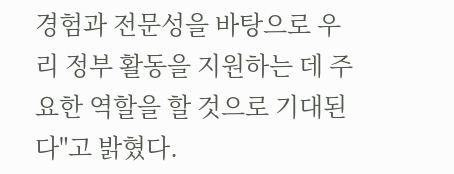경험과 전문성을 바탕으로 우리 정부 활동을 지원하는 데 주요한 역할을 할 것으로 기대된다"고 밝혔다.